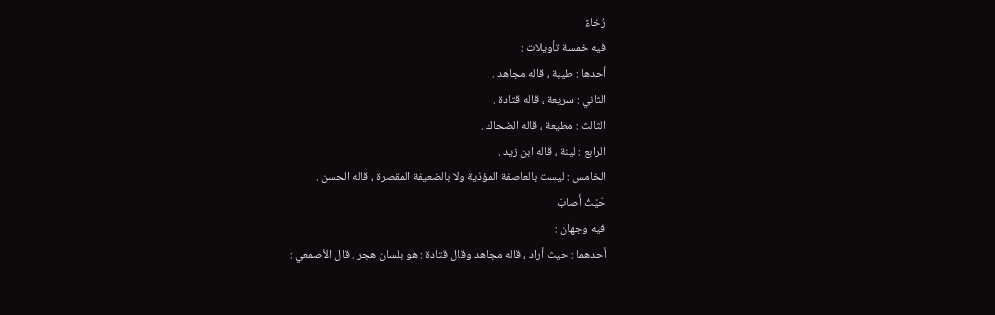رُخاءً
فيه خمسة تأويلات :
أحدها : طيبة ، قاله مجاهد .
الثاني : سريعة ، قاله قتادة .
الثالث : مطيعة ، قاله الضحاك .
الرابع : لينة ، قاله ابن زيد .
الخامس : ليست بالعاصفة المؤذية ولا بالضعيفة المقصرة ، قاله الحسن .
حَيْثُ أَصابَ
فيه وجهان :
أحدهما : حيث أراد ، قاله مجاهد وقال قتادة : هو بلسان هجر . قال الأصمعي :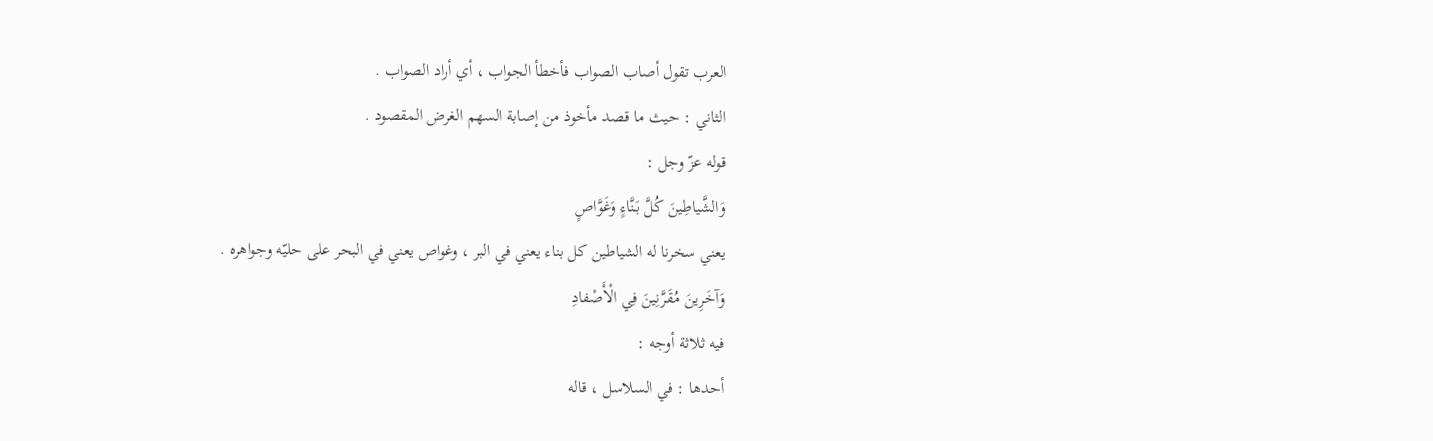العرب تقول أصاب الصواب فأخطأ الجواب ، أي أراد الصواب .
الثاني : حيث ما قصد مأخوذ من إصابة السهم الغرض المقصود .
قوله عزّ وجل :
وَالشَّياطِينَ كُلَّ بَنَّاءٍ وَغَوَّاصٍ
يعني سخرنا له الشياطين كل بناء يعني في البر ، وغواص يعني في البحر على حليّه وجواهره .
وَآخَرِينَ مُقَرَّنِينَ فِي الْأَصْفادِ
فيه ثلاثة أوجه :
أحدها : في السلاسل ، قاله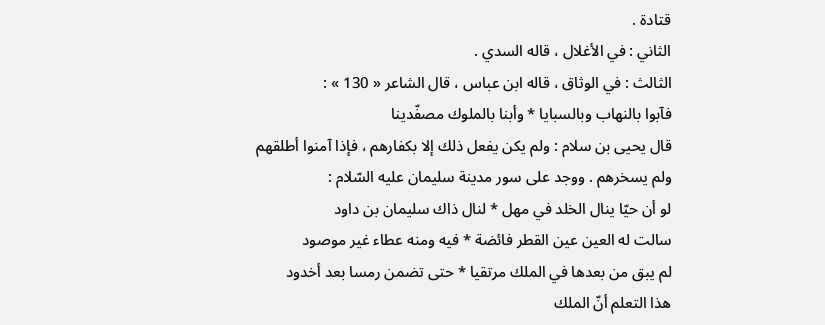قتادة .
الثاني : في الأغلال ، قاله السدي .
الثالث : في الوثاق ، قاله ابن عباس ، قال الشاعر « 130 » :
فآبوا بالنهاب وبالسبايا * وأبنا بالملوك مصفّدينا
قال يحيى بن سلام : ولم يكن يفعل ذلك إلا بكفارهم ، فإذا آمنوا أطلقهم ولم يسخرهم . ووجد على سور مدينة سليمان عليه السّلام :
لو أن حيّا ينال الخلد في مهل * لنال ذاك سليمان بن داود
سالت له العين عين القطر فائضة * فيه ومنه عطاء غير موصود
لم يبق من بعدها في الملك مرتقيا * حتى تضمن رمسا بعد أخدود
هذا التعلم أنّ الملك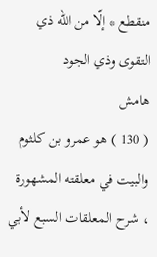منقطع * إلّا من اللّه ذي التقوى وذي الجود
هامش
( 130 ) هو عمرو بن كلثوم والبيت في معلقته المشهورة ، شرح المعلقات السبع لأبي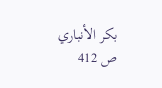بكر الأنباري ص 412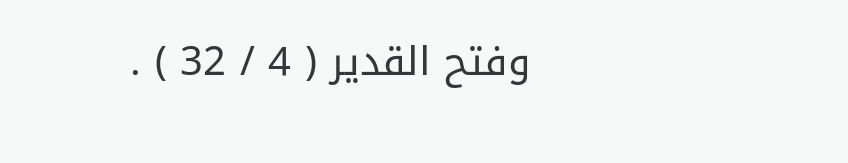وفتح القدير ( 4 / 32 ) .